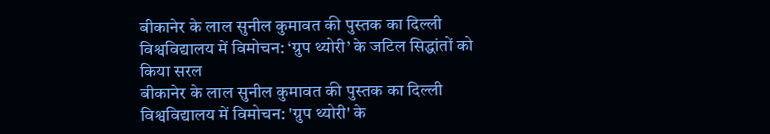बीकानेर के लाल सुनील कुमावत की पुस्तक का दिल्ली विश्वविद्यालय में विमोचन: ‘ग्रुप थ्योरी’ के जटिल सिद्धांतों को किया सरल
बीकानेर के लाल सुनील कुमावत की पुस्तक का दिल्ली विश्वविद्यालय में विमोचन: 'ग्रुप थ्योरी' के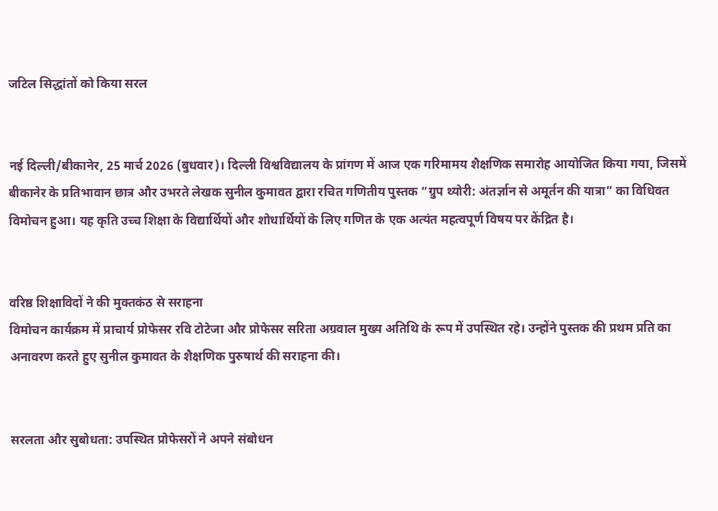जटिल सिद्धांतों को किया सरल


नई दिल्ली/बीकानेर, 25 मार्च 2026 (बुधवार)। दिल्ली विश्वविद्यालय के प्रांगण में आज एक गरिमामय शैक्षणिक समारोह आयोजित किया गया, जिसमें बीकानेर के प्रतिभावान छात्र और उभरते लेखक सुनील कुमावत द्वारा रचित गणितीय पुस्तक “ग्रुप थ्योरी: अंतर्ज्ञान से अमूर्तन की यात्रा” का विधिवत विमोचन हुआ। यह कृति उच्च शिक्षा के विद्यार्थियों और शोधार्थियों के लिए गणित के एक अत्यंत महत्वपूर्ण विषय पर केंद्रित है।


वरिष्ठ शिक्षाविदों ने की मुक्तकंठ से सराहना
विमोचन कार्यक्रम में प्राचार्य प्रोफेसर रवि टोटेजा और प्रोफेसर सरिता अग्रवाल मुख्य अतिथि के रूप में उपस्थित रहे। उन्होंने पुस्तक की प्रथम प्रति का अनावरण करते हुए सुनील कुमावत के शैक्षणिक पुरुषार्थ की सराहना की।


सरलता और सुबोधता: उपस्थित प्रोफेसरों ने अपने संबोधन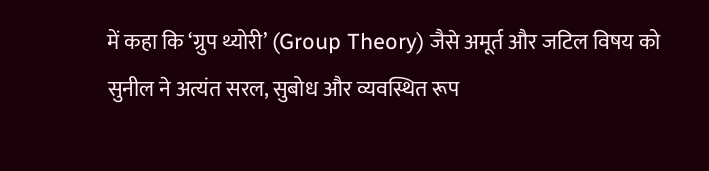में कहा कि ‘ग्रुप थ्योरी’ (Group Theory) जैसे अमूर्त और जटिल विषय को सुनील ने अत्यंत सरल, सुबोध और व्यवस्थित रूप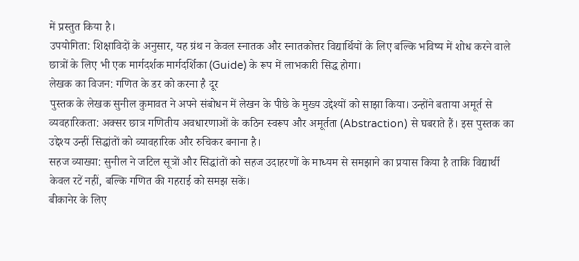में प्रस्तुत किया है।
उपयोगिता: शिक्षाविदों के अनुसार, यह ग्रंथ न केवल स्नातक और स्नातकोत्तर विद्यार्थियों के लिए बल्कि भविष्य में शोध करने वाले छात्रों के लिए भी एक मार्गदर्शक मार्गदर्शिका (Guide) के रूप में लाभकारी सिद्ध होगा।
लेखक का विजन: गणित के डर को करना है दूर
पुस्तक के लेखक सुनील कुमावत ने अपने संबोधन में लेखन के पीछे के मुख्य उद्देश्यों को साझा किया। उन्होंने बताया अमूर्त से व्यवहारिकता: अक्सर छात्र गणितीय अवधारणाओं के कठिन स्वरूप और अमूर्तता (Abstraction) से घबराते हैं। इस पुस्तक का उद्देश्य उन्हीं सिद्धांतों को व्यावहारिक और रुचिकर बनाना है।
सहज व्याख्या: सुनील ने जटिल सूत्रों और सिद्धांतों को सहज उदाहरणों के माध्यम से समझाने का प्रयास किया है ताकि विद्यार्थी केवल रटें नहीं, बल्कि गणित की गहराई को समझ सकें।
बीकानेर के लिए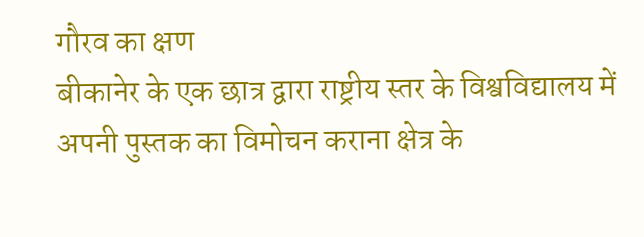गौरव का क्षण
बीकानेर के एक छात्र द्वारा राष्ट्रीय स्तर के विश्वविद्यालय में अपनी पुस्तक का विमोचन कराना क्षेत्र के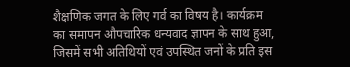शैक्षणिक जगत के लिए गर्व का विषय है। कार्यक्रम का समापन औपचारिक धन्यवाद ज्ञापन के साथ हुआ, जिसमें सभी अतिथियों एवं उपस्थित जनों के प्रति इस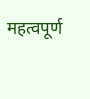महत्वपूर्ण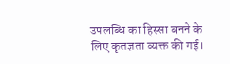उपलब्धि का हिस्सा बनने के लिए कृतज्ञता व्यक्त की गई।